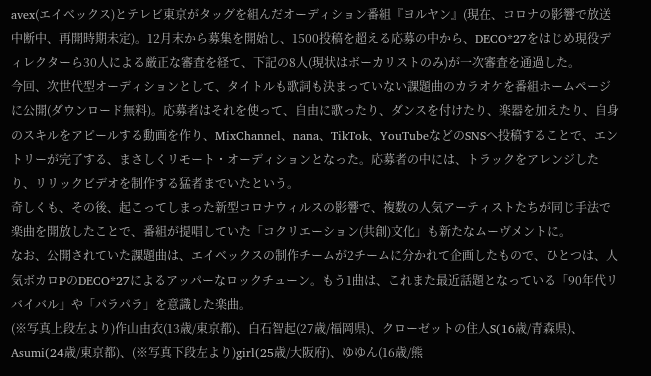avex(エイベックス)とテレビ東京がタッグを組んだオーディション番組『ヨルヤン』(現在、コロナの影響で放送中断中、再開時期未定)。12月末から募集を開始し、1500投稿を超える応募の中から、DECO*27をはじめ現役ディレクターら30人による厳正な審査を経て、下記の8人(現状はボーカリストのみ)が一次審査を通過した。
今回、次世代型オーディションとして、タイトルも歌詞も決まっていない課題曲のカラオケを番組ホームページに公開(ダウンロード無料)。応募者はそれを使って、自由に歌ったり、ダンスを付けたり、楽器を加えたり、自身のスキルをアピールする動画を作り、MixChannel、nana、TikTok、YouTubeなどのSNSへ投稿することで、エントリーが完了する、まさしくリモート・オーディションとなった。応募者の中には、トラックをアレンジしたり、リリックビデオを制作する猛者までいたという。
奇しくも、その後、起こってしまった新型コロナウィルスの影響で、複数の人気アーティストたちが同じ手法で楽曲を開放したことで、番組が提唱していた「コクリエーション(共創)文化」も新たなムーヴメントに。
なお、公開されていた課題曲は、エイベックスの制作チームが2チームに分かれて企画したもので、ひとつは、人気ボカロPのDECO*27によるアッパーなロックチューン。もう1曲は、これまた最近話題となっている「90年代リバイバル」や「パラパラ」を意識した楽曲。
(※写真上段左より)作山由衣(13歳/東京都)、白石智起(27歳/福岡県)、クローゼットの住人S(16歳/青森県)、Asumi(24歳/東京都)、(※写真下段左より)girl(25歳/大阪府)、ゆゆん(16歳/熊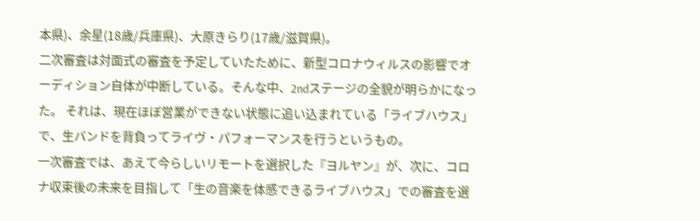本県)、余星(18歳/兵庫県)、大原きらり(17歳/滋賀県)。
二次審査は対面式の審査を予定していたために、新型コロナウィルスの影響でオーディション自体が中断している。そんな中、2ndステージの全貌が明らかになった。 それは、現在ほぼ営業ができない状態に追い込まれている「ライブハウス」で、生バンドを背負ってライヴ・パフォーマンスを行うというもの。
一次審査では、あえて今らしいリモートを選択した『ヨルヤン』が、次に、コロナ収束後の未来を目指して「生の音楽を体感できるライブハウス」での審査を選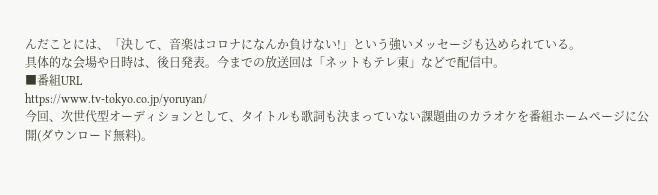んだことには、「決して、音楽はコロナになんか負けない!」という強いメッセージも込められている。
具体的な会場や日時は、後日発表。今までの放送回は「ネットもテレ東」などで配信中。
■番組URL
https://www.tv-tokyo.co.jp/yoruyan/
今回、次世代型オーディションとして、タイトルも歌詞も決まっていない課題曲のカラオケを番組ホームページに公開(ダウンロード無料)。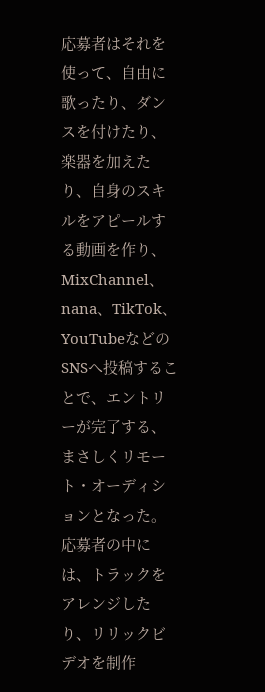応募者はそれを使って、自由に歌ったり、ダンスを付けたり、楽器を加えたり、自身のスキルをアピールする動画を作り、MixChannel、nana、TikTok、YouTubeなどのSNSへ投稿することで、エントリーが完了する、まさしくリモート・オーディションとなった。応募者の中には、トラックをアレンジしたり、リリックビデオを制作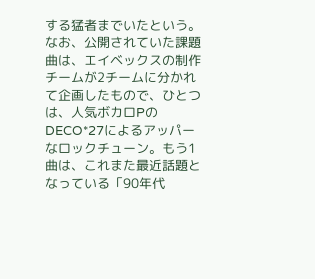する猛者までいたという。
なお、公開されていた課題曲は、エイベックスの制作チームが2チームに分かれて企画したもので、ひとつは、人気ボカロPのDECO*27によるアッパーなロックチューン。もう1曲は、これまた最近話題となっている「90年代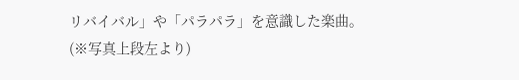リバイバル」や「パラパラ」を意識した楽曲。
(※写真上段左より)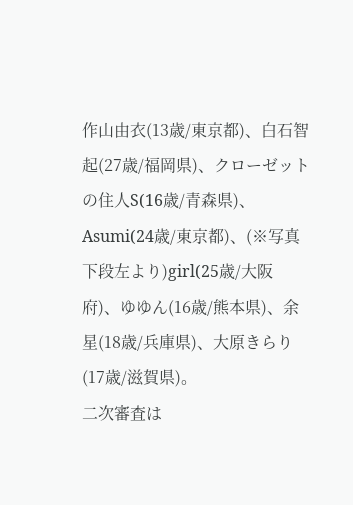作山由衣(13歳/東京都)、白石智起(27歳/福岡県)、クローゼットの住人S(16歳/青森県)、Asumi(24歳/東京都)、(※写真下段左より)girl(25歳/大阪府)、ゆゆん(16歳/熊本県)、余星(18歳/兵庫県)、大原きらり(17歳/滋賀県)。
二次審査は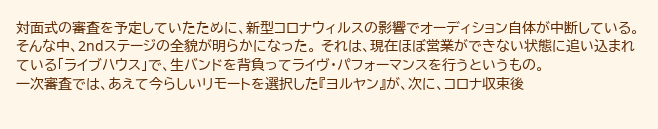対面式の審査を予定していたために、新型コロナウィルスの影響でオーディション自体が中断している。そんな中、2ndステージの全貌が明らかになった。 それは、現在ほぼ営業ができない状態に追い込まれている「ライブハウス」で、生バンドを背負ってライヴ・パフォーマンスを行うというもの。
一次審査では、あえて今らしいリモートを選択した『ヨルヤン』が、次に、コロナ収束後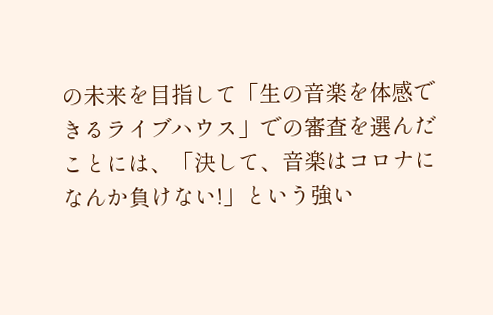の未来を目指して「生の音楽を体感できるライブハウス」での審査を選んだことには、「決して、音楽はコロナになんか負けない!」という強い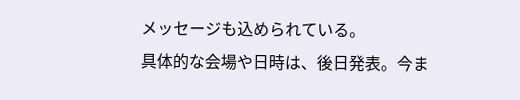メッセージも込められている。
具体的な会場や日時は、後日発表。今ま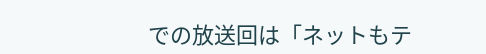での放送回は「ネットもテ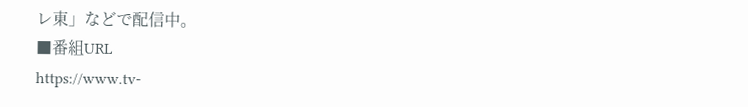レ東」などで配信中。
■番組URL
https://www.tv-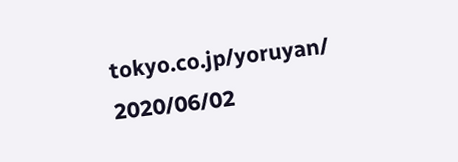tokyo.co.jp/yoruyan/
2020/06/02